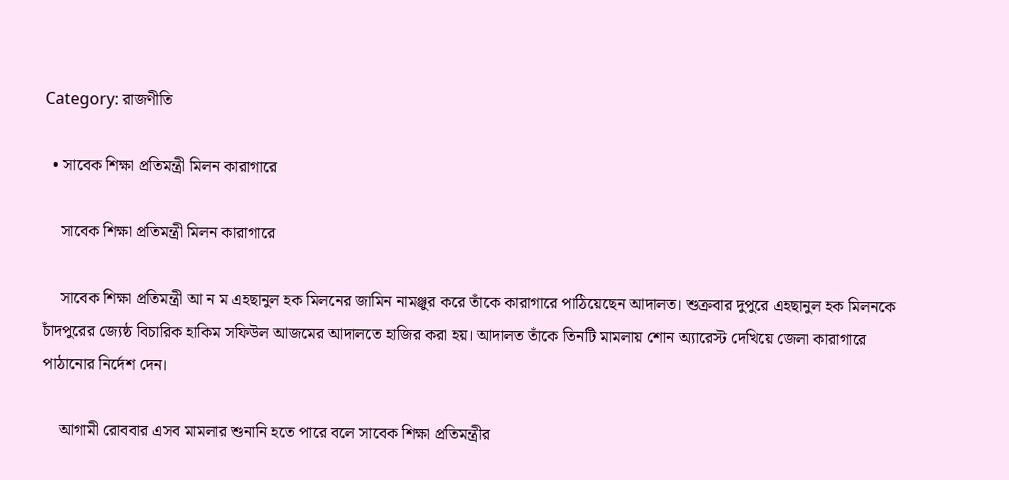Category: রাজণীতি

  • সাবেক শিক্ষা প্রতিমন্ত্রী মিলন কারাগারে

    সাবেক শিক্ষা প্রতিমন্ত্রী মিলন কারাগারে

    সাবেক শিক্ষা প্রতিমন্ত্রী আ ন ম এহছানুল হক মিলনের জামিন নামঞ্জুর করে তাঁকে কারাগারে পাঠিয়েছেন আদালত। শুক্রবার দুপুরে এহছানুল হক মিলনকে চাঁদপুরের জ্যেষ্ঠ বিচারিক হাকিম সফিউল আজমের আদালতে হাজির করা হয়। আদালত তাঁকে তিনটি মামলায় শোন অ্যারেস্ট দেখিয়ে জেলা কারাগারে পাঠানোর নির্দেশ দেন।

    আগামী রোববার এসব মামলার শুনানি হতে পারে বলে সাবেক শিক্ষা প্রতিমন্ত্রীর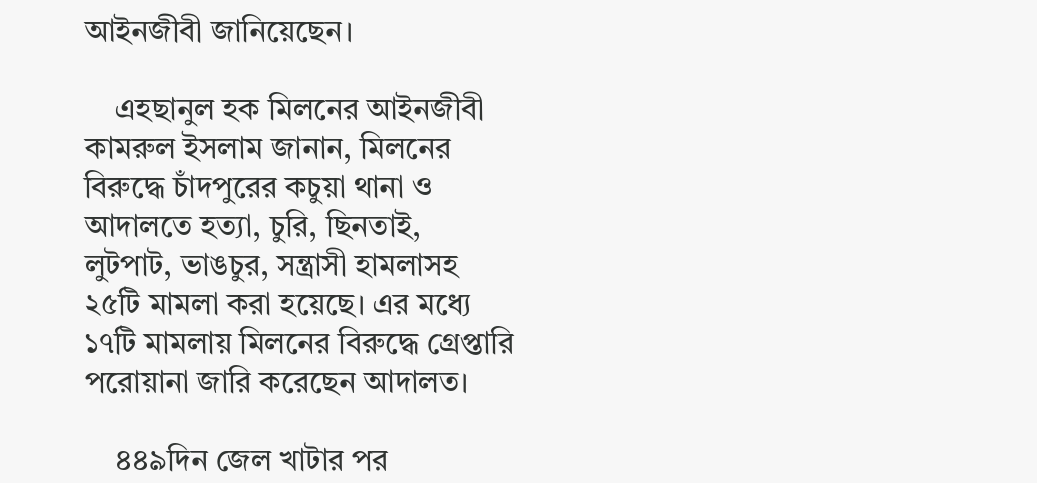আইনজীবী জানিয়েছেন।

    এহছানুল হক মিলনের আইনজীবী কামরুল ইসলাম জানান, মিলনের বিরুদ্ধে চাঁদপুরের কচুয়া থানা ও আদালতে হত্যা, চুরি, ছিনতাই, লুটপাট, ভাঙচুর, সন্ত্রাসী হামলাসহ ২৫টি মামলা করা হয়েছে। এর মধ্যে ১৭টি মামলায় মিলনের বিরুদ্ধে গ্রেপ্তারি পরোয়ানা জারি করেছেন আদালত।

    ৪৪৯দিন জেল খাটার পর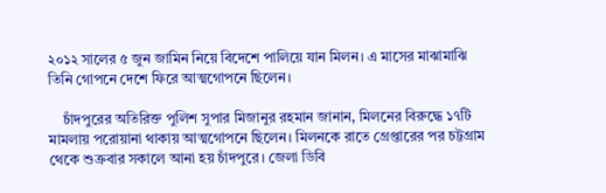২০১২ সালের ৫ জুন জামিন নিয়ে বিদেশে পালিয়ে যান মিলন। এ মাসের মাঝামাঝি তিনি গোপনে দেশে ফিরে আত্মগোপনে ছিলেন।

    চাঁদপুরের অতিরিক্ত পুলিশ সুপার মিজানুর রহমান জানান, মিলনের বিরুদ্ধে ১৭টি মামলায় পরোয়ানা থাকায় আত্মগোপনে ছিলেন। মিলনকে রাতে গ্রেপ্তারের পর চট্টগ্রাম থেকে শুক্রবার সকালে আনা হয় চাঁদপুরে। জেলা ডিবি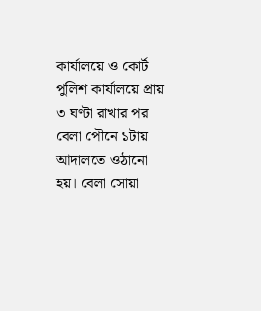কার্যালয়ে ও কোর্ট পুলিশ কার্যালয়ে প্রায় ৩ ঘণ্টা রাখার পর বেলা পৌনে ১টায় আদালতে ওঠানো হয়। বেলা সোয়া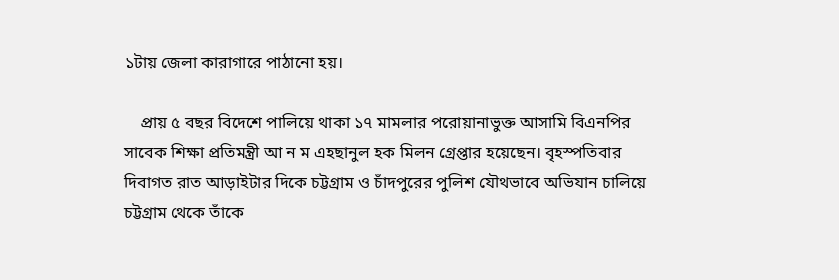১টায় জেলা কারাগারে পাঠানো হয়।

    প্রায় ৫ বছর বিদেশে পালিয়ে থাকা ১৭ মামলার পরোয়ানাভুক্ত আসামি বিএনপির সাবেক শিক্ষা প্রতিমন্ত্রী আ ন ম এহছানুল হক মিলন গ্রেপ্তার হয়েছেন। বৃহস্পতিবার দিবাগত রাত আড়াইটার দিকে চট্টগ্রাম ও চাঁদপুরের পুলিশ যৌথভাবে অভিযান চালিয়ে চট্টগ্রাম থেকে তাঁকে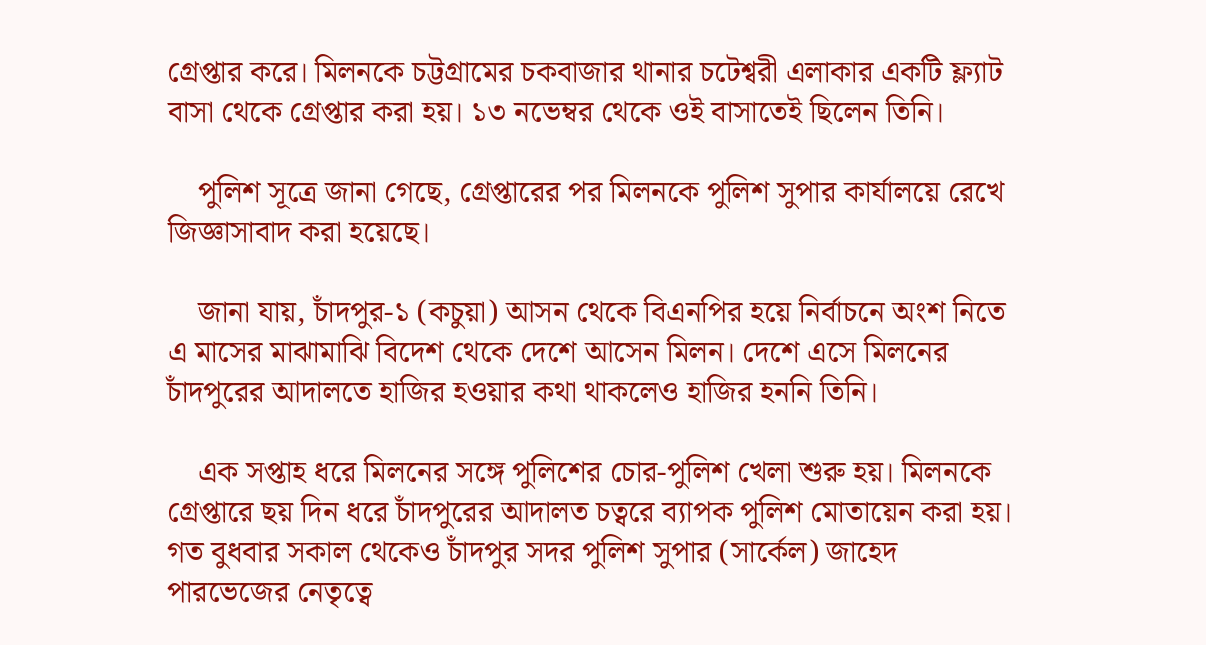গ্রেপ্তার করে। মিলনকে চট্টগ্রামের চকবাজার থানার চটেশ্বরী এলাকার একটি ফ্ল্যাট বাসা থেকে গ্রেপ্তার করা হয়। ১৩ নভেম্বর থেকে ওই বাসাতেই ছিলেন তিনি।

    পুলিশ সূত্রে জানা গেছে, গ্রেপ্তারের পর মিলনকে পুলিশ সুপার কার্যালয়ে রেখে জিজ্ঞাসাবাদ করা হয়েছে।

    জানা যায়, চাঁদপুর-১ (কচুয়া) আসন থেকে বিএনপির হয়ে নির্বাচনে অংশ নিতে এ মাসের মাঝামাঝি বিদেশ থেকে দেশে আসেন মিলন। দেশে এসে মিলনের চাঁদপুরের আদালতে হাজির হওয়ার কথা থাকলেও হাজির হননি তিনি।

    এক সপ্তাহ ধরে মিলনের সঙ্গে পুলিশের চোর-পুলিশ খেলা শুরু হয়। মিলনকে গ্রেপ্তারে ছয় দিন ধরে চাঁদপুরের আদালত চত্বরে ব্যাপক পুলিশ মোতায়েন করা হয়। গত বুধবার সকাল থেকেও চাঁদপুর সদর পুলিশ সুপার (সার্কেল) জাহেদ পারভেজের নেতৃত্বে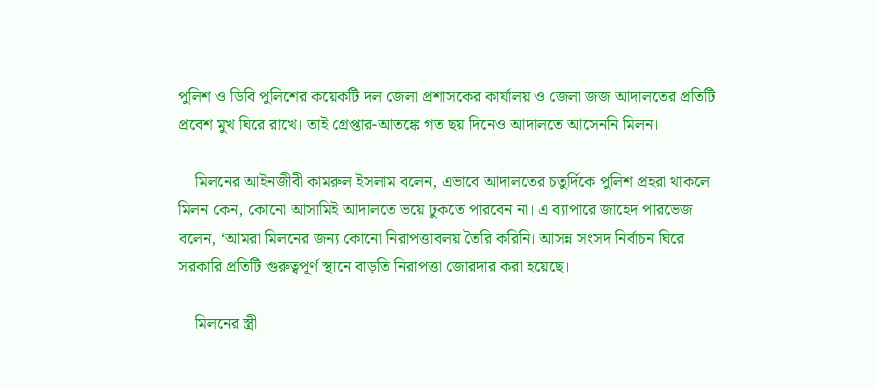পুলিশ ও ডিবি পুলিশের কয়েকটি দল জেলা প্রশাসকের কার্যালয় ও জেলা জজ আদালতের প্রতিটি প্রবেশ মুখ ঘিরে রাখে। তাই গ্রেপ্তার-আতঙ্কে গত ছয় দিনেও আদালতে আসেননি মিলন।

    মিলনের আইনজীবী কামরুল ইসলাম বলেন, এভাবে আদালতের চতুর্দিকে পুলিশ প্রহরা থাকলে মিলন কেন, কোনো আসামিই আদালতে ভয়ে ঢুকতে পারবেন না। এ ব্যাপারে জাহেদ পারভেজ বলেন, ‘আমরা মিলনের জন্য কোনো নিরাপত্তাবলয় তৈরি করিনি। আসন্ন সংসদ নির্বাচন ঘিরে সরকারি প্রতিটি গুরুত্বপূর্ণ স্থানে বাড়তি নিরাপত্তা জোরদার করা হয়েছে।

    মিলনের স্ত্রী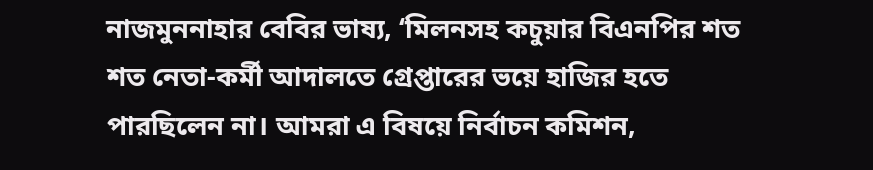নাজমুননাহার বেবির ভাষ্য, ‘মিলনসহ কচুয়ার বিএনপির শত শত নেতা-কর্মী আদালতে গ্রেপ্তারের ভয়ে হাজির হতে পারছিলেন না। আমরা এ বিষয়ে নির্বাচন কমিশন,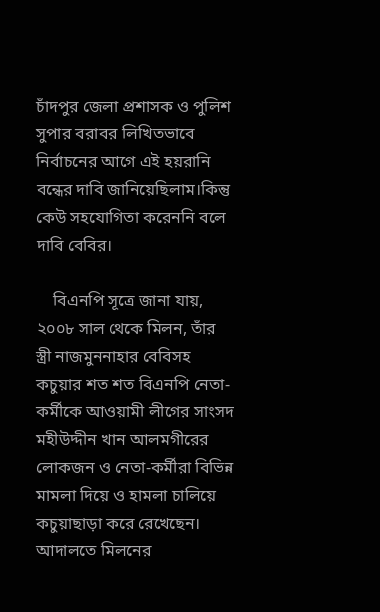চাঁদপুর জেলা প্রশাসক ও পুলিশ সুপার বরাবর লিখিতভাবে নির্বাচনের আগে এই হয়রানি বন্ধের দাবি জানিয়েছিলাম।কিন্তু কেউ সহযোগিতা করেননি বলে দাবি বেবির।

    বিএনপি সূত্রে জানা যায়, ২০০৮ সাল থেকে মিলন, তাঁর স্ত্রী নাজমুননাহার বেবিসহ কচুয়ার শত শত বিএনপি নেতা-কর্মীকে আওয়ামী লীগের সাংসদ মহীউদ্দীন খান আলমগীরের লোকজন ও নেতা-কর্মীরা বিভিন্ন মামলা দিয়ে ও হামলা চালিয়ে কচুয়াছাড়া করে রেখেছেন। আদালতে মিলনের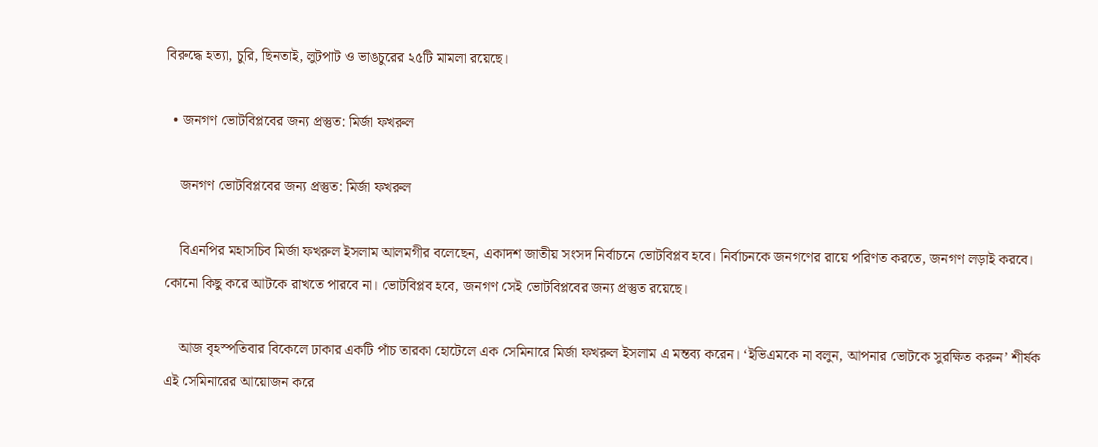বিরুদ্ধে হত্যা, চুরি, ছিনতাই, লুটপাট ও ভাঙচুরের ২৫টি মামলা রয়েছে।

  • জনগণ ভোটবিপ্লবের জন্য প্রস্তুত: মির্জা ফখরুল

    জনগণ ভোটবিপ্লবের জন্য প্রস্তুত: মির্জা ফখরুল

    বিএনপির মহাসচিব মির্জা ফখরুল ইসলাম আলমগীর বলেছেন, একাদশ জাতীয় সংসদ নির্বাচনে ভোটবিপ্লব হবে। নির্বাচনকে জনগণের রায়ে পরিণত করতে, জনগণ লড়াই করবে। কোনো কিছু করে আটকে রাখতে পারবে না। ভোটবিপ্লব হবে, জনগণ সেই ভোটবিপ্লবের জন্য প্রস্তুত রয়েছে।

    আজ বৃহস্পতিবার বিকেলে ঢাকার একটি পাঁচ তারকা হোটেলে এক সেমিনারে মির্জা ফখরুল ইসলাম এ মন্তব্য করেন। ‘ইভিএমকে না বলুন, আপনার ভোটকে সুরক্ষিত করুন’ শীর্ষক এই সেমিনারের আয়োজন করে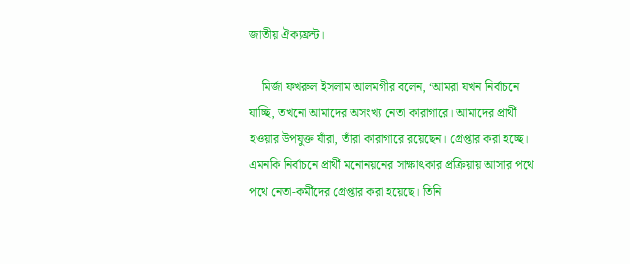জাতীয় ঐক্যফ্রন্ট।

    মির্জা ফখরুল ইসলাম আলমগীর বলেন, ‘আমরা যখন নির্বাচনে যাচ্ছি, তখনো আমাদের অসংখ্য নেতা কারাগারে। আমাদের প্রার্থী হওয়ার উপযুক্ত যাঁরা, তাঁরা কারাগারে রয়েছেন। গ্রেপ্তার করা হচ্ছে। এমনকি নির্বাচনে প্রার্থী মনোনয়নের সাক্ষাৎকার প্রক্রিয়ায় আসার পথে পথে নেতা-কর্মীদের গ্রেপ্তার করা হয়েছে। তিনি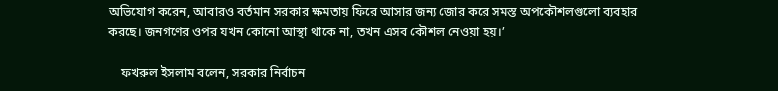অভিযোগ করেন, আবারও বর্তমান সরকার ক্ষমতায় ফিরে আসার জন্য জোর করে সমস্ত অপকৌশলগুলো ব্যবহার করছে। জনগণের ওপর যখন কোনো আস্থা থাকে না, তখন এসব কৌশল নেওয়া হয়।’

    ফখরুল ইসলাম বলেন, সরকার নির্বাচন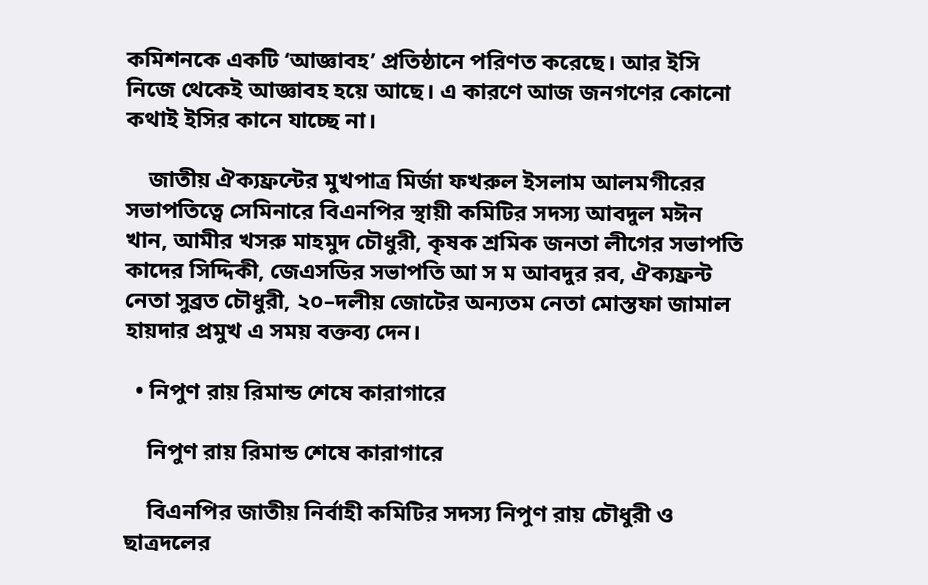কমিশনকে একটি ‘আজ্ঞাবহ’ প্রতিষ্ঠানে পরিণত করেছে। আর ইসি নিজে থেকেই আজ্ঞাবহ হয়ে আছে। এ কারণে আজ জনগণের কোনো কথাই ইসির কানে যাচ্ছে না।

    জাতীয় ঐক্যফ্রন্টের মুখপাত্র মির্জা ফখরুল ইসলাম আলমগীরের সভাপতিত্বে সেমিনারে বিএনপির স্থায়ী কমিটির সদস্য আবদুল মঈন খান, আমীর খসরু মাহমুদ চৌধুরী, কৃষক শ্রমিক জনতা লীগের সভাপতি কাদের সিদ্দিকী, জেএসডির সভাপতি আ স ম আবদুর রব, ঐক্যফ্রন্ট নেতা সুব্রত চৌধুরী, ২০–দলীয় জোটের অন্যতম নেতা মোস্তফা জামাল হায়দার প্রমুখ এ সময় বক্তব্য দেন।

  • নিপুণ রায় রিমান্ড শেষে কারাগারে

    নিপুণ রায় রিমান্ড শেষে কারাগারে

    বিএনপির জাতীয় নির্বাহী কমিটির সদস্য নিপুণ রায় চৌধুরী ও ছাত্রদলের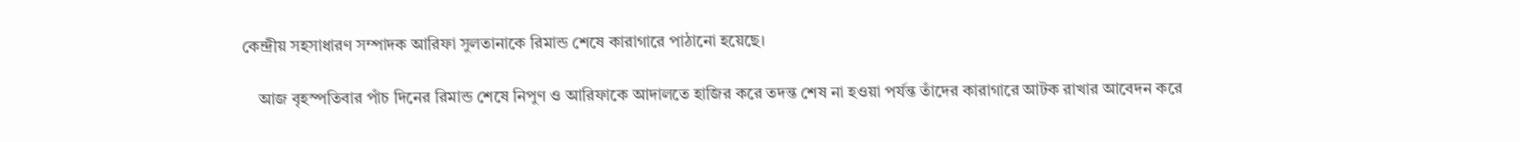কেন্দ্রীয় সহসাধারণ সম্পাদক আরিফা সুলতানাকে রিমান্ড শেষে কারাগারে পাঠানো হয়েছে।

    আজ বৃহস্পতিবার পাঁচ দিনের রিমান্ড শেষে নিপুণ ও আরিফাকে আদালতে হাজির করে তদন্ত শেষ না হওয়া পর্যন্ত তাঁদের কারাগারে আটক রাখার আবেদন করে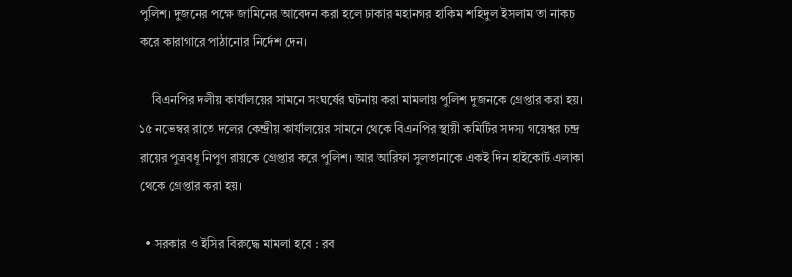পুলিশ। দুজনের পক্ষে জামিনের আবেদন করা হলে ঢাকার মহানগর হাকিম শহিদুল ইসলাম তা নাকচ করে কারাগারে পাঠানোর নির্দেশ দেন।

    বিএনপির দলীয় কার্যালয়ের সামনে সংঘর্ষের ঘটনায় করা মামলায় পুলিশ দুজনকে গ্রেপ্তার করা হয়। ১৫ নভেম্বর রাতে দলের কেন্দ্রীয় কার্যালয়ের সামনে থেকে বিএনপির স্থায়ী কমিটির সদস্য গয়েশ্বর চন্দ্র রায়ের পুত্রবধূ নিপুণ রায়কে গ্রেপ্তার করে পুলিশ। আর আরিফা সুলতানাকে একই দিন হাইকোর্ট এলাকা থেকে গ্রেপ্তার করা হয়।

  • সরকার ও ইসির বিরুদ্ধে মামলা হবে : রব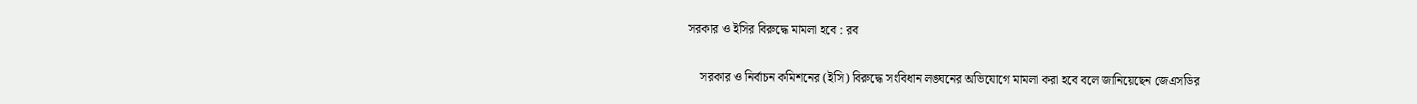সরকার ও ইসির বিরুদ্ধে মামলা হবে : রব

    সরকার ও নির্বাচন কমিশনের (ইসি) বিরুদ্ধে সংবিধান লঙ্ঘনের অভিযোগে মামলা করা হবে বলে জানিয়েছেন জেএসডির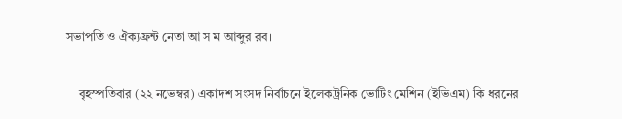সভাপতি ও ঐক্যফ্রন্ট নেতা আ স ম আব্দুর রব।

    বৃহস্পতিবার (২২ নভেম্বর) একাদশ সংসদ নির্বাচনে ইলেকট্রনিক ভোটিং মেশিন (ইভিএম) কি ধরনের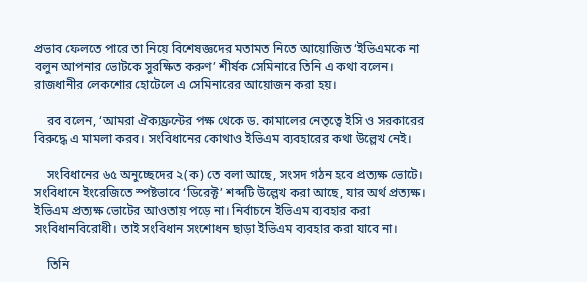প্রভাব ফেলতে পারে তা নিয়ে বিশেষজ্ঞদের মতামত নিতে আয়োজিত ‘ইভিএমকে না বলুন আপনার ভোটকে সুরক্ষিত করুণ’ শীর্ষক সেমিনারে তিনি এ কথা বলেন। রাজধানীর লেকশোর হোটেলে এ সেমিনারের আয়োজন করা হয়।

    রব বলেন, ‘আমরা ঐক্যফ্রন্টের পক্ষ থেকে ড. কামালের নেতৃত্বে ইসি ও সরকারের বিরুদ্ধে এ মামলা করব। সংবিধানের কোথাও ইভিএম ব্যবহারের কথা উল্লেখ নেই।

    সংবিধানের ৬৫ অনুচ্ছেদের ২(ক) তে বলা আছে, সংসদ গঠন হবে প্রত্যক্ষ ভোটে। সংবিধানে ইংরেজিতে স্পষ্টভাবে ‘ডিরেক্ট’ শব্দটি উল্লেখ করা আছে, যার অর্থ প্রত্যক্ষ। ইভিএম প্রত্যক্ষ ভোটের আওতায় পড়ে না। নির্বাচনে ইভিএম ব্যবহার করা সংবিধানবিরোধী। তাই সংবিধান সংশোধন ছাড়া ইভিএম ব্যবহার করা যাবে না।

    তিনি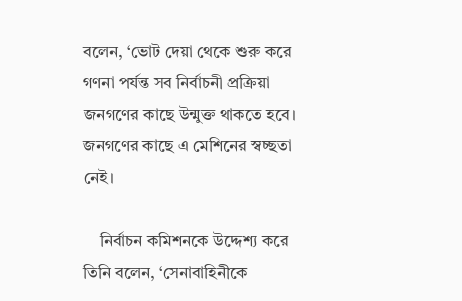বলেন, ‘ভোট দেয়া থেকে শুরু করে গণনা পর্যন্ত সব নির্বাচনী প্রক্রিয়া জনগণের কাছে উন্মুক্ত থাকতে হবে। জনগণের কাছে এ মেশিনের স্বচ্ছতা নেই।

    নির্বাচন কমিশনকে উদ্দেশ্য করে তিনি বলেন, ‘সেনাবাহিনীকে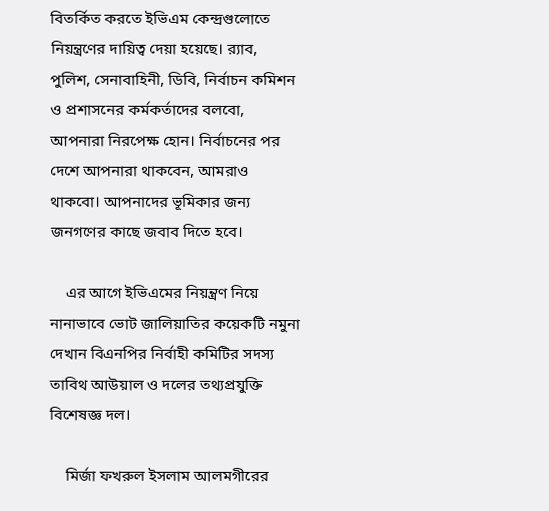বিতর্কিত করতে ইভিএম কেন্দ্রগুলোতে নিয়ন্ত্রণের দায়িত্ব দেয়া হয়েছে। র‌্যাব, পুলিশ, সেনাবাহিনী, ডিবি, নির্বাচন কমিশন ও প্রশাসনের কর্মকর্তাদের বলবো, আপনারা নিরপেক্ষ হোন। নির্বাচনের পর দেশে আপনারা থাকবেন, আমরাও থাকবো। আপনাদের ভূমিকার জন্য জনগণের কাছে জবাব দিতে হবে।

    এর আগে ইভিএমের নিয়ন্ত্রণ নিয়ে নানাভাবে ভোট জালিয়াতির কয়েকটি নমুনা দেখান বিএনপির নির্বাহী কমিটির সদস্য তাবিথ আউয়াল ও দলের তথ্যপ্রযুক্তি বিশেষজ্ঞ দল।

    মির্জা ফখরুল ইসলাম আলমগীরের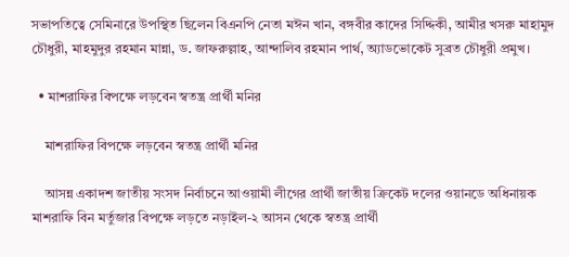সভাপতিত্বে সেমিনারে উপস্থিত ছিলেন বিএনপি নেতা মঈন খান, বঙ্গবীর কাদের সিদ্দিকী, আমীর খসরু মাহামুদ চৌধুরী, মাহমুদুর রহমান মান্না, ড. জাফরুল্লাহ, আন্দালিব রহমান পার্থ, অ্যাডভোকেট সুব্রত চৌধুরী প্রমুখ।

  • মাশরাফির বিপক্ষে লড়বেন স্বতন্ত্র প্রার্থী মনির

    মাশরাফির বিপক্ষে লড়বেন স্বতন্ত্র প্রার্থী মনির

    আসন্ন একাদশ জাতীয় সংসদ নির্বাচনে আওয়ামী লীগের প্রার্থী জাতীয় ক্রিকেট দলের ওয়ানডে অধিনায়ক মাশরাফি বিন মর্তুজার বিপক্ষে লড়তে নড়াইল-২ আসন থেকে স্বতন্ত্র প্রার্থী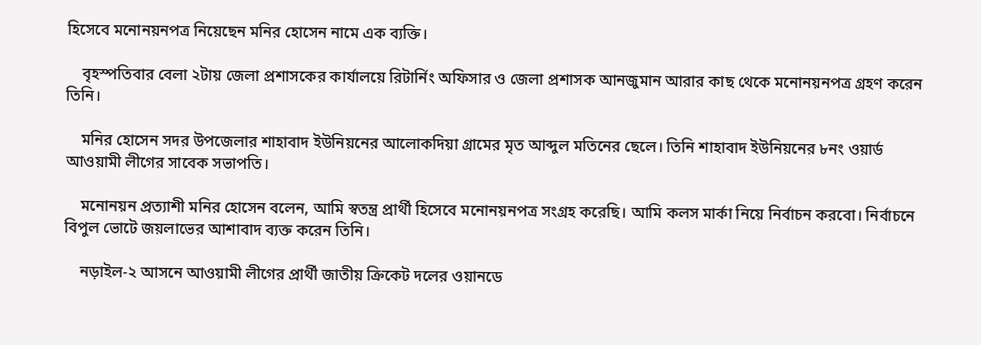হিসেবে মনোনয়নপত্র নিয়েছেন মনির হোসেন নামে এক ব্যক্তি।

    বৃহস্পতিবার বেলা ২টায় জেলা প্রশাসকের কার্যালয়ে রিটার্নিং অফিসার ও জেলা প্রশাসক আনজুমান আরার কাছ থেকে মনোনয়নপত্র গ্রহণ করেন তিনি।

    মনির হোসেন সদর উপজেলার শাহাবাদ ইউনিয়নের আলোকদিয়া গ্রামের মৃত আব্দুল মতিনের ছেলে। তিনি শাহাবাদ ইউনিয়নের ৮নং ওয়ার্ড আওয়ামী লীগের সাবেক সভাপতি।

    মনোনয়ন প্রত্যাশী মনির হোসেন বলেন, আমি স্বতন্ত্র প্রার্থী হিসেবে মনোনয়নপত্র সংগ্রহ করেছি। আমি কলস মার্কা নিয়ে নির্বাচন করবো। নির্বাচনে বিপুল ভোটে জয়লাভের আশাবাদ ব্যক্ত করেন তিনি।

    নড়াইল-২ আসনে আওয়ামী লীগের প্রার্থী জাতীয় ক্রিকেট দলের ওয়ানডে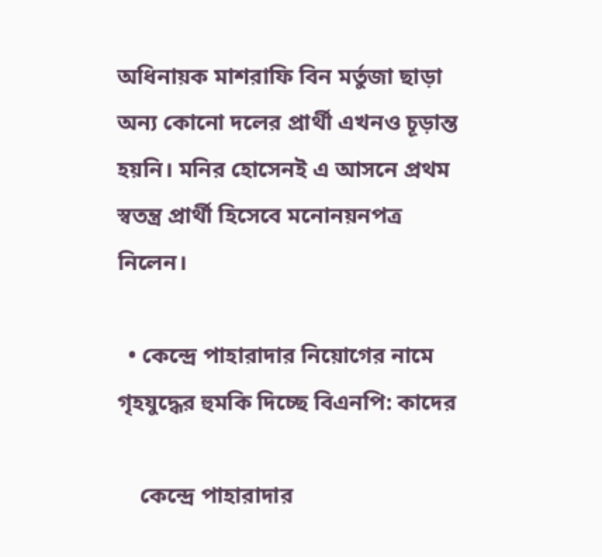অধিনায়ক মাশরাফি বিন মর্তুজা ছাড়া অন্য কোনো দলের প্রার্থী এখনও চূড়ান্ত হয়নি। মনির হোসেনই এ আসনে প্রথম স্বতন্ত্র প্রার্থী হিসেবে মনোনয়নপত্র নিলেন।

  • কেন্দ্রে পাহারাদার নিয়োগের নামে গৃহযুদ্ধের হুমকি দিচ্ছে বিএনপি: কাদের

    কেন্দ্রে পাহারাদার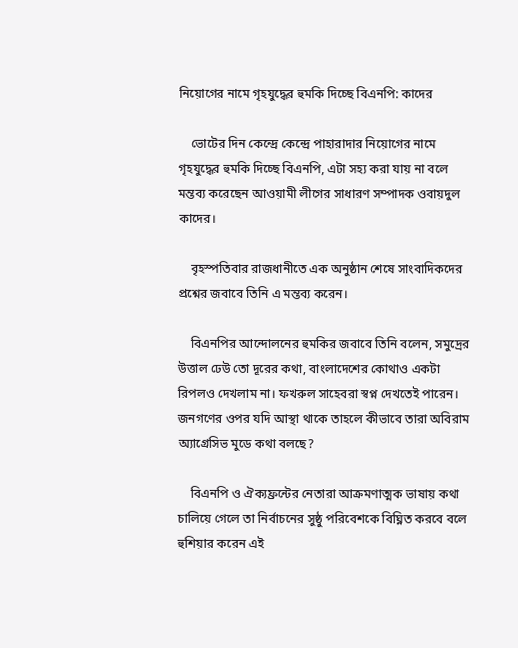নিয়োগের নামে গৃহযুদ্ধের হুমকি দিচ্ছে বিএনপি: কাদের

    ভোটের দিন কেন্দ্রে কেন্দ্রে পাহারাদার নিয়োগের নামে গৃহযুদ্ধের হুমকি দিচ্ছে বিএনপি, এটা সহ্য করা যায় না বলে মন্তব্য করেছেন আওয়ামী লীগের সাধারণ সম্পাদক ওবায়দুল কাদের।

    বৃহস্পতিবার রাজধানীতে এক অনুষ্ঠান শেষে সাংবাদিকদের প্রশ্নের জবাবে তিনি এ মন্তব্য করেন।

    বিএনপির আন্দোলনের হুমকির জবাবে তিনি বলেন, সমুদ্রের উত্তাল ঢেউ তো দূরের কথা, বাংলাদেশের কোথাও একটা রিপলও দেখলাম না। ফখরুল সাহেবরা স্বপ্ন দেখতেই পারেন। জনগণের ওপর যদি আস্থা থাকে তাহলে কীভাবে তারা অবিরাম অ্যাগ্রেসিভ মুডে কথা বলছে?

    বিএনপি ও ঐক্যফ্রন্টের নেতারা আক্রমণাত্মক ভাষায় কথা চালিয়ে গেলে তা নির্বাচনের সুষ্ঠু পরিবেশকে বিঘ্নিত করবে বলে হুশিয়ার করেন এই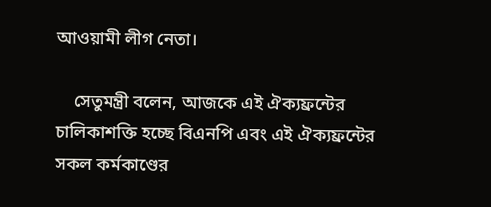আওয়ামী লীগ নেতা।

    সেতুমন্ত্রী বলেন, আজকে এই ঐক্যফ্রন্টের চালিকাশক্তি হচ্ছে বিএনপি এবং এই ঐক্যফ্রন্টের সকল কর্মকাণ্ডের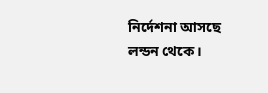নির্দেশনা আসছে লন্ডন থেকে।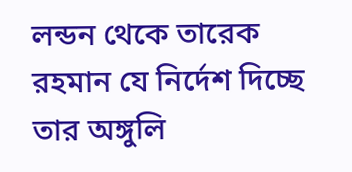লন্ডন থেকে তারেক রহমান যে নির্দেশ দিচ্ছে তার অঙ্গুলি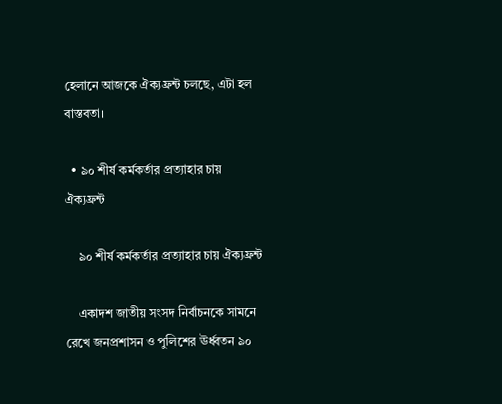হেলানে আজকে ঐক্যফ্রন্ট চলছে, এটা হল বাস্তবতা।

  • ৯০ শীর্ষ কর্মকর্তার প্রত্যাহার চায় ঐক্যফ্রন্ট

    ৯০ শীর্ষ কর্মকর্তার প্রত্যাহার চায় ঐক্যফ্রন্ট

    একাদশ জাতীয় সংসদ নির্বাচনকে সামনে রেখে জনপ্রশাসন ও পুলিশের ঊর্ধ্বতন ৯০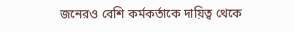জনেরও বেশি কর্মকর্তাকে দায়িত্ব থেকে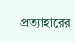প্রত্যাহারের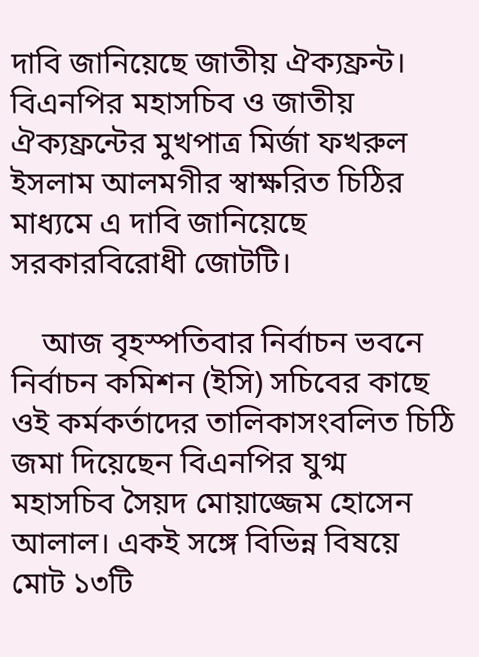দাবি জানিয়েছে জাতীয় ঐক্যফ্রন্ট। বিএনপির মহাসচিব ও জাতীয় ঐক্যফ্রন্টের মুখপাত্র মির্জা ফখরুল ইসলাম আলমগীর স্বাক্ষরিত চিঠির মাধ্যমে এ দাবি জানিয়েছে সরকারবিরোধী জোটটি।

    আজ বৃহস্পতিবার নির্বাচন ভবনে নির্বাচন কমিশন (ইসি) সচিবের কাছে ওই কর্মকর্তাদের তালিকাসংবলিত চিঠি জমা দিয়েছেন বিএনপির যুগ্ম মহাসচিব সৈয়দ মোয়াজ্জেম হোসেন আলাল। একই সঙ্গে বিভিন্ন বিষয়ে মোট ১৩টি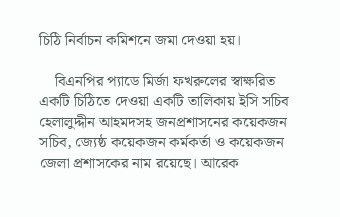চিঠি নির্বাচন কমিশনে জমা দেওয়া হয়।

    বিএনপির প্যাডে মির্জা ফখরুলের স্বাক্ষরিত একটি চিঠিতে দেওয়া একটি তালিকায় ইসি সচিব হেলালুদ্দীন আহমদসহ জনপ্রশাসনের কয়েকজন সচিব, জ্যেষ্ঠ কয়েকজন কর্মকর্তা ও কয়েকজন জেলা প্রশাসকের নাম রয়েছে। আরেক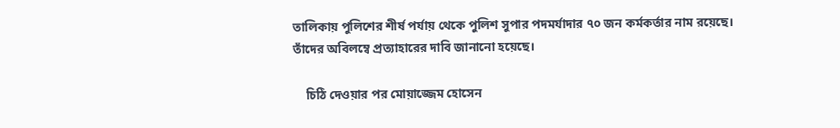তালিকায় পুলিশের শীর্ষ পর্যায় থেকে পুলিশ সুপার পদমর্যাদার ৭০ জন কর্মকর্তার নাম রয়েছে। তাঁদের অবিলম্বে প্রত্যাহারের দাবি জানানো হয়েছে।

    চিঠি দেওয়ার পর মোয়াজ্জেম হোসেন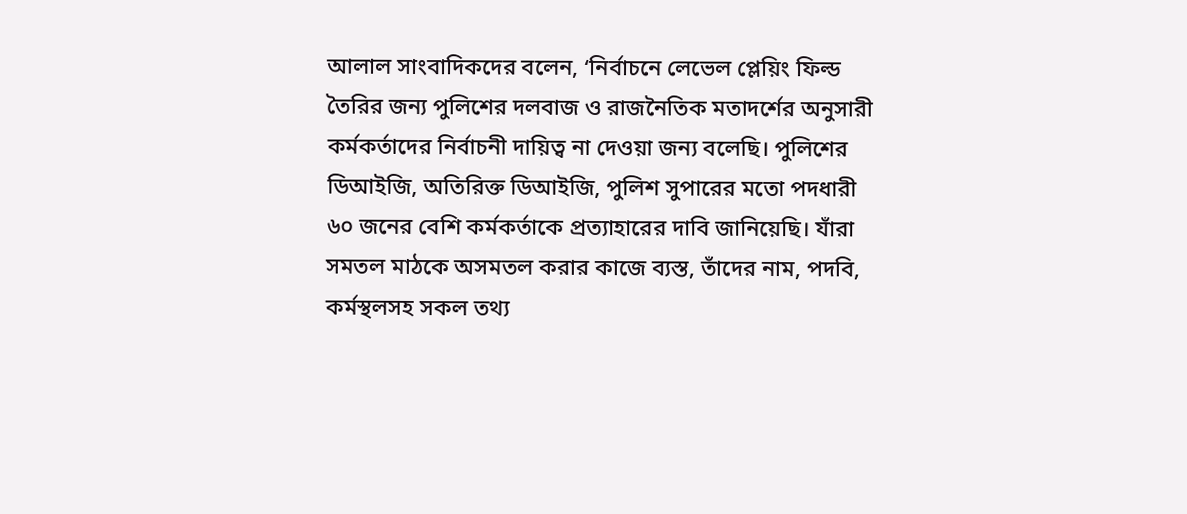আলাল সাংবাদিকদের বলেন, ‘নির্বাচনে লেভেল প্লেয়িং ফিল্ড তৈরির জন্য পুলিশের দলবাজ ও রাজনৈতিক মতাদর্শের অনুসারী কর্মকর্তাদের নির্বাচনী দায়িত্ব না দেওয়া জন্য বলেছি। পুলিশের ডিআইজি, অতিরিক্ত ডিআইজি, পুলিশ সুপারের মতো পদধারী ৬০ জনের বেশি কর্মকর্তাকে প্রত্যাহারের দাবি জানিয়েছি। যাঁরা সমতল মাঠকে অসমতল করার কাজে ব্যস্ত, তাঁদের নাম, পদবি, কর্মস্থলসহ সকল তথ্য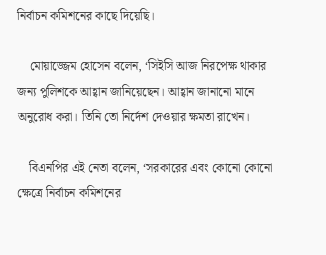নির্বাচন কমিশনের কাছে দিয়েছি।

    মোয়াজ্জেম হোসেন বলেন, ‘সিইসি আজ নিরপেক্ষ থাকার জন্য পুলিশকে আহ্বান জানিয়েছেন। আহ্বান জানানো মানে অনুরোধ করা। তিনি তো নির্দেশ দেওয়ার ক্ষমতা রাখেন।

    বিএনপির এই নেতা বলেন, ‘সরকারের এবং কোনো কোনো ক্ষেত্রে নির্বাচন কমিশনের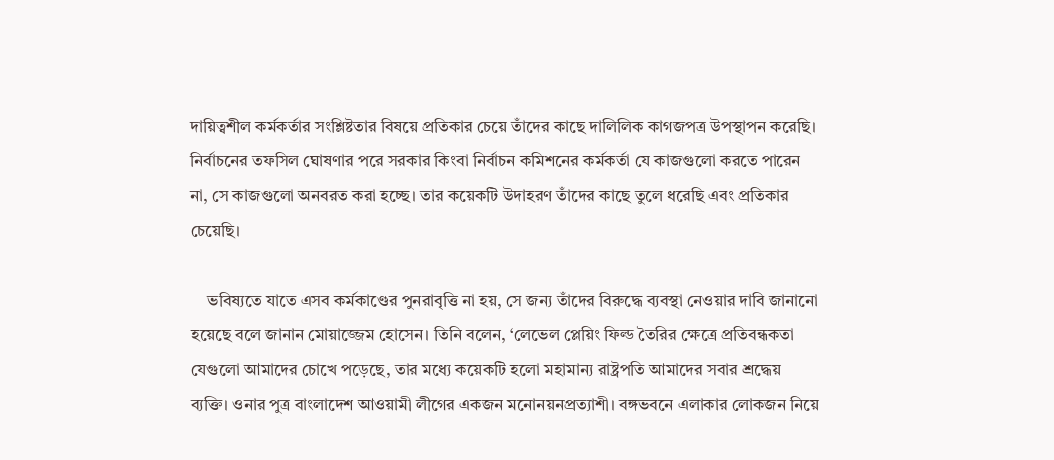দায়িত্বশীল কর্মকর্তার সংশ্লিষ্টতার বিষয়ে প্রতিকার চেয়ে তাঁদের কাছে দালিলিক কাগজপত্র উপস্থাপন করেছি। নির্বাচনের তফসিল ঘোষণার পরে সরকার কিংবা নির্বাচন কমিশনের কর্মকর্তা যে কাজগুলো করতে পারেন না, সে কাজগুলো অনবরত করা হচ্ছে। তার কয়েকটি উদাহরণ তাঁদের কাছে তুলে ধরেছি এবং প্রতিকার চেয়েছি।

    ভবিষ্যতে যাতে এসব কর্মকাণ্ডের পুনরাবৃত্তি না হয়, সে জন্য তাঁদের বিরুদ্ধে ব্যবস্থা নেওয়ার দাবি জানানো হয়েছে বলে জানান মোয়াজ্জেম হোসেন। তিনি বলেন, ‘লেভেল প্লেয়িং ফিল্ড তৈরির ক্ষেত্রে প্রতিবন্ধকতা যেগুলো আমাদের চোখে পড়েছে, তার মধ্যে কয়েকটি হলো মহামান্য রাষ্ট্রপতি আমাদের সবার শ্রদ্ধেয় ব্যক্তি। ওনার পুত্র বাংলাদেশ আওয়ামী লীগের একজন মনোনয়নপ্রত্যাশী। বঙ্গভবনে এলাকার লোকজন নিয়ে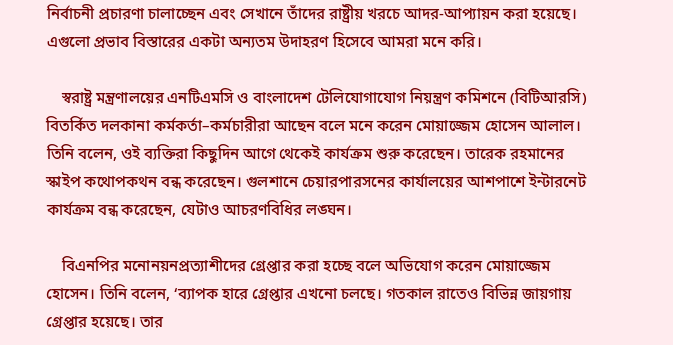নির্বাচনী প্রচারণা চালাচ্ছেন এবং সেখানে তাঁদের রাষ্ট্রীয় খরচে আদর-আপ্যায়ন করা হয়েছে। এগুলো প্রভাব বিস্তারের একটা অন্যতম উদাহরণ হিসেবে আমরা মনে করি।

    স্বরাষ্ট্র মন্ত্রণালয়ের এনটিএমসি ও বাংলাদেশ টেলিযোগাযোগ নিয়ন্ত্রণ কমিশনে (বিটিআরসি) বিতর্কিত দলকানা কর্মকর্তা–কর্মচারীরা আছেন বলে মনে করেন মোয়াজ্জেম হোসেন আলাল। তিনি বলেন, ওই ব্যক্তিরা কিছুদিন আগে থেকেই কার্যক্রম শুরু করেছেন। তারেক রহমানের স্কাইপ কথোপকথন বন্ধ করেছেন। গুলশানে চেয়ারপারসনের কার্যালয়ের আশপাশে ইন্টারনেট কার্যক্রম বন্ধ করেছেন, যেটাও আচরণবিধির লঙ্ঘন।

    বিএনপির মনোনয়নপ্রত্যাশীদের গ্রেপ্তার করা হচ্ছে বলে অভিযোগ করেন মোয়াজ্জেম হোসেন। তিনি বলেন, ‘ব্যাপক হারে গ্রেপ্তার এখনো চলছে। গতকাল রাতেও বিভিন্ন জায়গায় গ্রেপ্তার হয়েছে। তার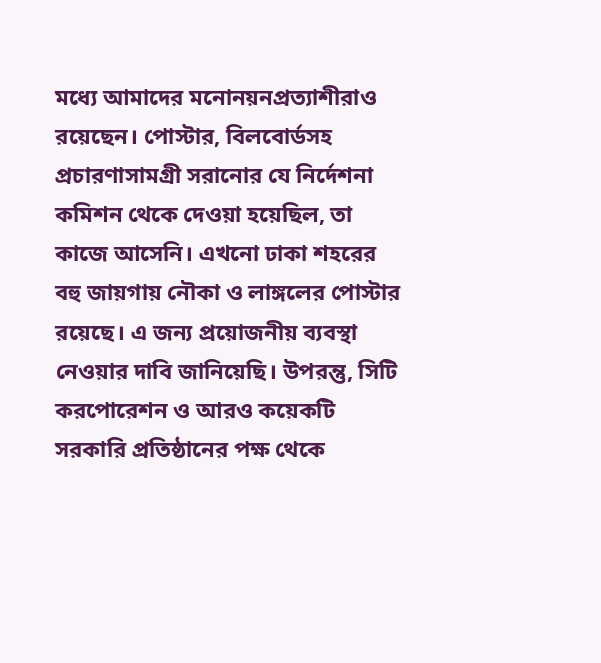মধ্যে আমাদের মনোনয়নপ্রত্যাশীরাও রয়েছেন। পোস্টার, বিলবোর্ডসহ প্রচারণাসামগ্রী সরানোর যে নির্দেশনা কমিশন থেকে দেওয়া হয়েছিল, তা কাজে আসেনি। এখনো ঢাকা শহরের বহু জায়গায় নৌকা ও লাঙ্গলের পোস্টার রয়েছে। এ জন্য প্রয়োজনীয় ব্যবস্থা নেওয়ার দাবি জানিয়েছি। উপরন্তু, সিটি করপোরেশন ও আরও কয়েকটি সরকারি প্রতিষ্ঠানের পক্ষ থেকে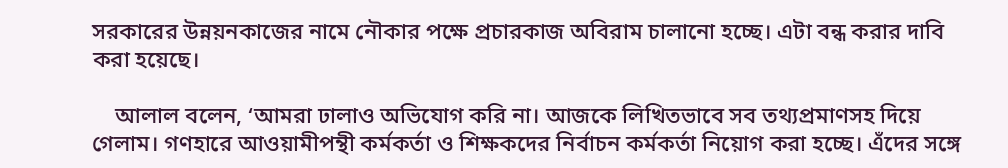সরকারের উন্নয়নকাজের নামে নৌকার পক্ষে প্রচারকাজ অবিরাম চালানো হচ্ছে। এটা বন্ধ করার দাবি করা হয়েছে।

    আলাল বলেন, ‘আমরা ঢালাও অভিযোগ করি না। আজকে লিখিতভাবে সব তথ্যপ্রমাণসহ দিয়ে গেলাম। গণহারে আওয়ামীপন্থী কর্মকর্তা ও শিক্ষকদের নির্বাচন কর্মকর্তা নিয়োগ করা হচ্ছে। এঁদের সঙ্গে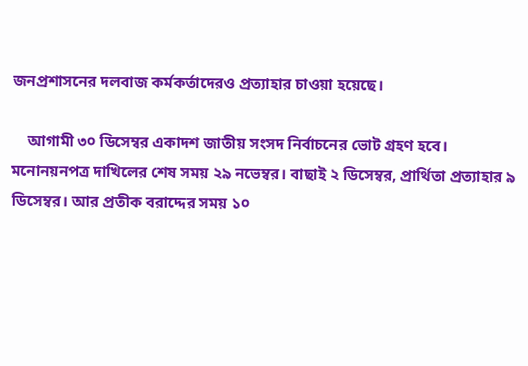জনপ্রশাসনের দলবাজ কর্মকর্তাদেরও প্রত্যাহার চাওয়া হয়েছে।

    আগামী ৩০ ডিসেম্বর একাদশ জাতীয় সংসদ নির্বাচনের ভোট গ্রহণ হবে। মনোনয়নপত্র দাখিলের শেষ সময় ২৯ নভেম্বর। বাছাই ২ ডিসেম্বর, প্রার্থিতা প্রত্যাহার ৯ ডিসেম্বর। আর প্রতীক বরাদ্দের সময় ১০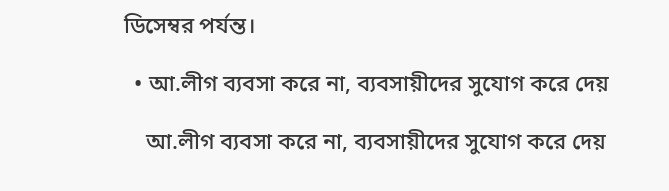ডিসেম্বর পর্যন্ত।

  • আ.লীগ ব্যবসা করে না, ব্যবসায়ীদের সুযোগ করে দেয়

    আ.লীগ ব্যবসা করে না, ব্যবসায়ীদের সুযোগ করে দেয়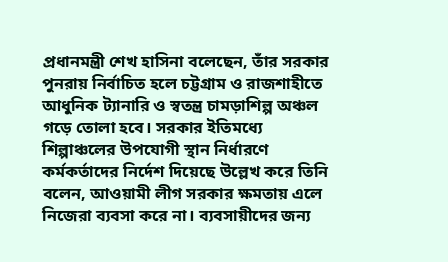প্রধানমন্ত্রী শেখ হাসিনা বলেছেন, তাঁর সরকার পুনরায় নির্বাচিত হলে চট্টগ্রাম ও রাজশাহীতে আধুনিক ট্যানারি ও স্বতন্ত্র চামড়াশিল্প অঞ্চল গড়ে তোলা হবে। সরকার ইতিমধ্যে শিল্পাঞ্চলের উপযোগী স্থান নির্ধারণে কর্মকর্তাদের নির্দেশ দিয়েছে উল্লেখ করে তিনি বলেন, আওয়ামী লীগ সরকার ক্ষমতায় এলে নিজেরা ব্যবসা করে না। ব্যবসায়ীদের জন্য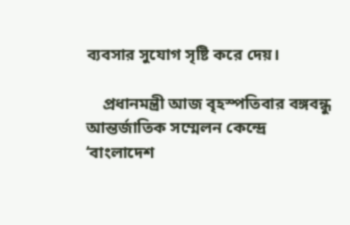ব্যবসার সুযোগ সৃষ্টি করে দেয়।

    প্রধানমন্ত্রী আজ বৃহস্পতিবার বঙ্গবন্ধু আন্তর্জাতিক সম্মেলন কেন্দ্রে ‘বাংলাদেশ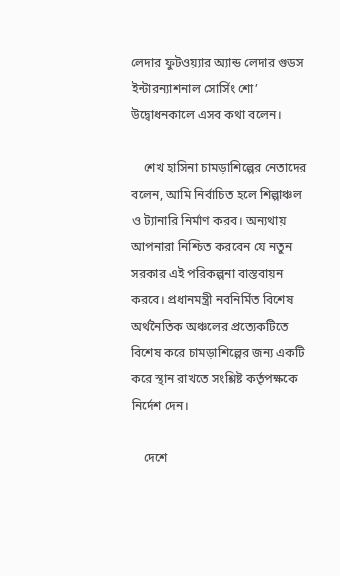লেদার ফুটওয়্যার অ্যান্ড লেদার গুডস ইন্টারন্যাশনাল সোর্সিং শো’ উদ্বোধনকালে এসব কথা বলেন।

    শেখ হাসিনা চামড়াশিল্পের নেতাদের বলেন, আমি নির্বাচিত হলে শিল্পাঞ্চল ও ট্যানারি নির্মাণ করব। অন্যথায় আপনারা নিশ্চিত করবেন যে নতুন সরকার এই পরিকল্পনা বাস্তবায়ন করবে। প্রধানমন্ত্রী নবনির্মিত বিশেষ অর্থনৈতিক অঞ্চলের প্রত্যেকটিতে বিশেষ করে চামড়াশিল্পের জন্য একটি করে স্থান রাখতে সংশ্লিষ্ট কর্তৃপক্ষকে নির্দেশ দেন।

    দেশে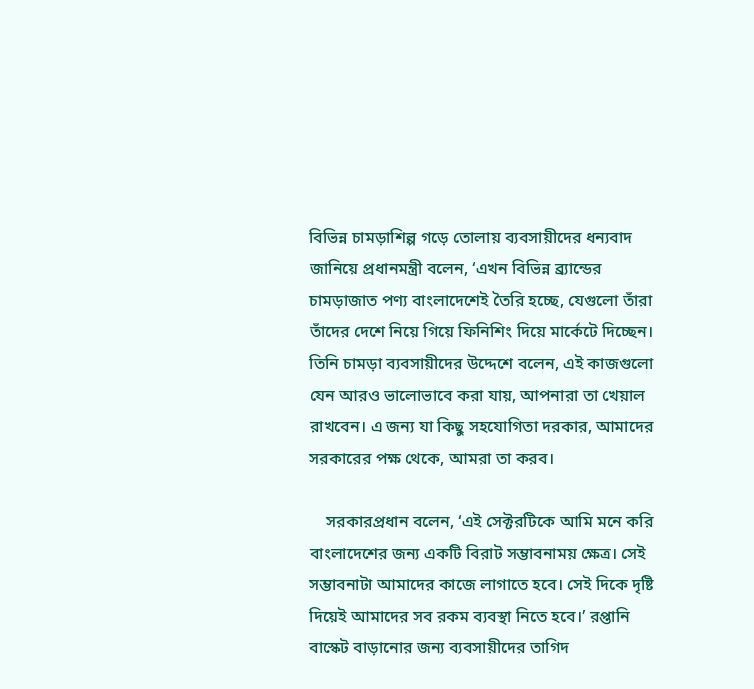বিভিন্ন চামড়াশিল্প গড়ে তোলায় ব্যবসায়ীদের ধন্যবাদ জানিয়ে প্রধানমন্ত্রী বলেন, ‘এখন বিভিন্ন ব্র্যান্ডের চামড়াজাত পণ্য বাংলাদেশেই তৈরি হচ্ছে, যেগুলো তাঁরা তাঁদের দেশে নিয়ে গিয়ে ফিনিশিং দিয়ে মার্কেটে দিচ্ছেন। তিনি চামড়া ব্যবসায়ীদের উদ্দেশে বলেন, এই কাজগুলো যেন আরও ভালোভাবে করা যায়, আপনারা তা খেয়াল রাখবেন। এ জন্য যা কিছু সহযোগিতা দরকার, আমাদের সরকারের পক্ষ থেকে, আমরা তা করব।

    সরকারপ্রধান বলেন, ‘এই সেক্টরটিকে আমি মনে করি বাংলাদেশের জন্য একটি বিরাট সম্ভাবনাময় ক্ষেত্র। সেই সম্ভাবনাটা আমাদের কাজে লাগাতে হবে। সেই দিকে দৃষ্টি দিয়েই আমাদের সব রকম ব্যবস্থা নিতে হবে।’ রপ্তানি বাস্কেট বাড়ানোর জন্য ব্যবসায়ীদের তাগিদ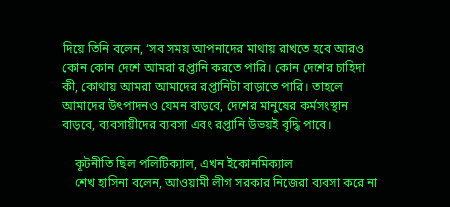দিয়ে তিনি বলেন, ‘সব সময় আপনাদের মাথায় রাখতে হবে আরও কোন কোন দেশে আমরা রপ্তানি করতে পারি। কোন দেশের চাহিদা কী, কোথায় আমরা আমাদের রপ্তানিটা বাড়াতে পারি। তাহলে আমাদের উৎপাদনও যেমন বাড়বে, দেশের মানুষের কর্মসংস্থান বাড়বে, ব্যবসায়ীদের ব্যবসা এবং রপ্তানি উভয়ই বৃদ্ধি পাবে।

    কূটনীতি ছিল পলিটিক্যাল, এখন ইকোনমিক্যাল
    শেখ হাসিনা বলেন, আওয়ামী লীগ সরকার নিজেরা ব্যবসা করে না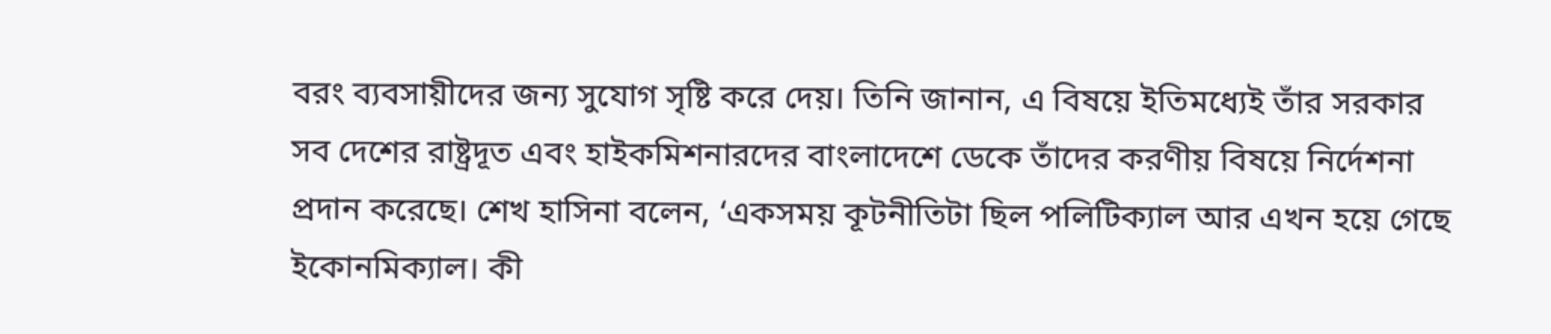বরং ব্যবসায়ীদের জন্য সুযোগ সৃষ্টি করে দেয়। তিনি জানান, এ বিষয়ে ইতিমধ্যেই তাঁর সরকার সব দেশের রাষ্ট্রদূত এবং হাইকমিশনারদের বাংলাদেশে ডেকে তাঁদের করণীয় বিষয়ে নির্দেশনা প্রদান করেছে। শেখ হাসিনা বলেন, ‘একসময় কূটনীতিটা ছিল পলিটিক্যাল আর এখন হয়ে গেছে ইকোনমিক্যাল। কী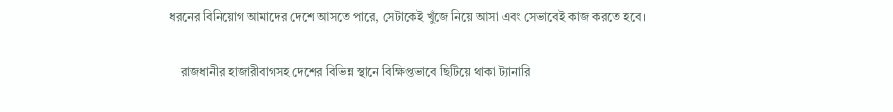ধরনের বিনিয়োগ আমাদের দেশে আসতে পারে, সেটাকেই খুঁজে নিয়ে আসা এবং সেভাবেই কাজ করতে হবে।

    রাজধানীর হাজারীবাগসহ দেশের বিভিন্ন স্থানে বিক্ষিপ্তভাবে ছিটিয়ে থাকা ট্যানারি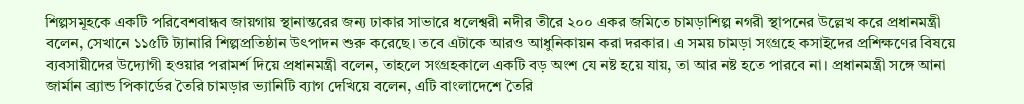শিল্পসমূহকে একটি পরিবেশবান্ধব জায়গায় স্থানান্তরের জন্য ঢাকার সাভারে ধলেশ্বরী নদীর তীরে ২০০ একর জমিতে চামড়াশিল্প নগরী স্থাপনের উল্লেখ করে প্রধানমন্ত্রী বলেন, সেখানে ১১৫টি ট্যানারি শিল্পপ্রতিষ্ঠান উৎপাদন শুরু করেছে। তবে এটাকে আরও আধুনিকায়ন করা দরকার। এ সময় চামড়া সংগ্রহে কসাইদের প্রশিক্ষণের বিষয়ে ব্যবসায়ীদের উদ্যোগী হওয়ার পরামর্শ দিয়ে প্রধানমন্ত্রী বলেন, তাহলে সংগ্রহকালে একটি বড় অংশ যে নষ্ট হয়ে যায়, তা আর নষ্ট হতে পারবে না। প্রধানমন্ত্রী সঙ্গে আনা জার্মান ব্র্যান্ড পিকার্ডের তৈরি চামড়ার ভ্যানিটি ব্যাগ দেখিয়ে বলেন, এটি বাংলাদেশে তৈরি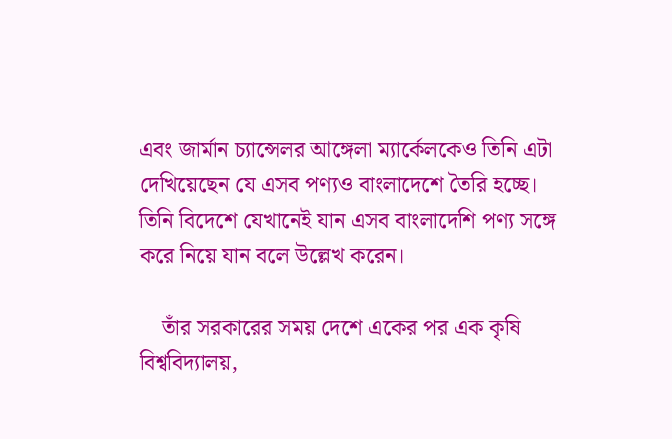এবং জার্মান চ্যান্সেলর আঙ্গেলা ম্যার্কেলকেও তিনি এটা দেখিয়েছেন যে এসব পণ্যও বাংলাদেশে তৈরি হচ্ছে। তিনি বিদেশে যেখানেই যান এসব বাংলাদেশি পণ্য সঙ্গে করে নিয়ে যান বলে উল্লেখ করেন।

    তাঁর সরকারের সময় দেশে একের পর এক কৃষি বিশ্ববিদ্যালয়,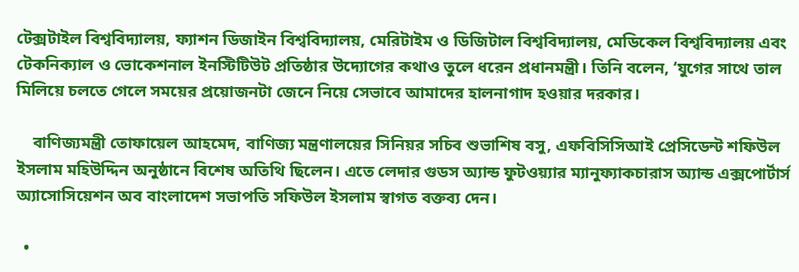টেক্সটাইল বিশ্ববিদ্যালয়, ফ্যাশন ডিজাইন বিশ্ববিদ্যালয়, মেরিটাইম ও ডিজিটাল বিশ্ববিদ্যালয়, মেডিকেল বিশ্ববিদ্যালয় এবং টেকনিক্যাল ও ভোকেশনাল ইনস্টিটিউট প্রতিষ্ঠার উদ্যোগের কথাও তুলে ধরেন প্রধানমন্ত্রী। তিনি বলেন, ‘যুগের সাথে তাল মিলিয়ে চলতে গেলে সময়ের প্রয়োজনটা জেনে নিয়ে সেভাবে আমাদের হালনাগাদ হওয়ার দরকার।

    বাণিজ্যমন্ত্রী তোফায়েল আহমেদ, বাণিজ্য মন্ত্রণালয়ের সিনিয়র সচিব শুভাশিষ বসু, এফবিসিসিআই প্রেসিডেন্ট শফিউল ইসলাম মহিউদ্দিন অনুষ্ঠানে বিশেষ অতিথি ছিলেন। এতে লেদার গুডস অ্যান্ড ফুটওয়্যার ম্যানুফ্যাকচারাস অ্যান্ড এক্সপোর্টার্স অ্যাসোসিয়েশন অব বাংলাদেশ সভাপতি সফিউল ইসলাম স্বাগত বক্তব্য দেন।

  •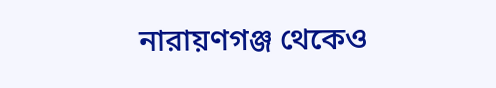নারায়ণগঞ্জ থেকেও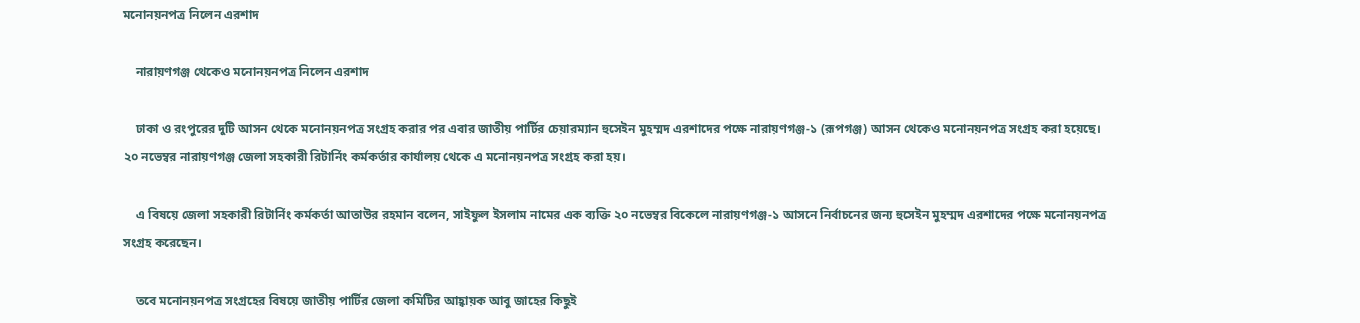মনোনয়নপত্র নিলেন এরশাদ

    নারায়ণগঞ্জ থেকেও মনোনয়নপত্র নিলেন এরশাদ

    ঢাকা ও রংপুরের দুটি আসন থেকে মনোনয়নপত্র সংগ্রহ করার পর এবার জাতীয় পার্টির চেয়ারম্যান হুসেইন মুহম্মদ এরশাদের পক্ষে নারায়ণগঞ্জ-১ (রূপগঞ্জ) আসন থেকেও মনোনয়নপত্র সংগ্রহ করা হয়েছে। ২০ নভেম্বর নারায়ণগঞ্জ জেলা সহকারী রিটার্নিং কর্মকর্তার কার্যালয় থেকে এ মনোনয়নপত্র সংগ্রহ করা হয়।

    এ বিষয়ে জেলা সহকারী রিটার্নিং কর্মকর্তা আতাউর রহমান বলেন, সাইফুল ইসলাম নামের এক ব্যক্তি ২০ নভেম্বর বিকেলে নারায়ণগঞ্জ-১ আসনে নির্বাচনের জন্য হুসেইন মুহম্মদ এরশাদের পক্ষে মনোনয়নপত্র সংগ্রহ করেছেন।

    তবে মনোনয়নপত্র সংগ্রহের বিষয়ে জাতীয় পার্টির জেলা কমিটির আহ্বায়ক আবু জাহের কিছুই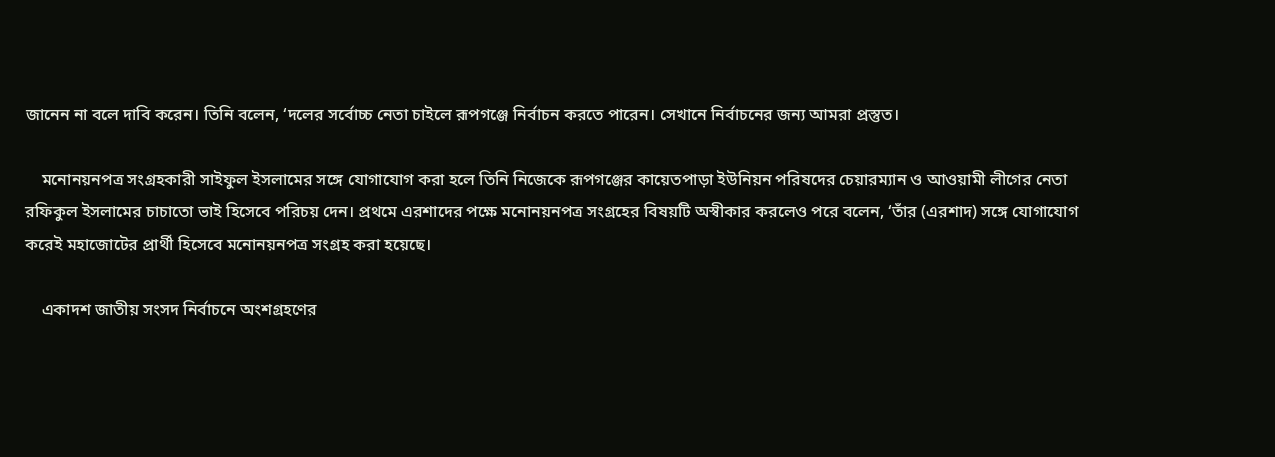জানেন না বলে দাবি করেন। তিনি বলেন, ‘দলের সর্বোচ্চ নেতা চাইলে রূপগঞ্জে নির্বাচন করতে পারেন। সেখানে নির্বাচনের জন্য আমরা প্রস্তুত।

    মনোনয়নপত্র সংগ্রহকারী সাইফুল ইসলামের সঙ্গে যোগাযোগ করা হলে তিনি নিজেকে রূপগঞ্জের কায়েতপাড়া ইউনিয়ন পরিষদের চেয়ারম্যান ও আওয়ামী লীগের নেতা রফিকুল ইসলামের চাচাতো ভাই হিসেবে পরিচয় দেন। প্রথমে এরশাদের পক্ষে মনোনয়নপত্র সংগ্রহের বিষয়টি অস্বীকার করলেও পরে বলেন, ‘তাঁর (এরশাদ) সঙ্গে যোগাযোগ করেই মহাজোটের প্রার্থী হিসেবে মনোনয়নপত্র সংগ্রহ করা হয়েছে।

    একাদশ জাতীয় সংসদ নির্বাচনে অংশগ্রহণের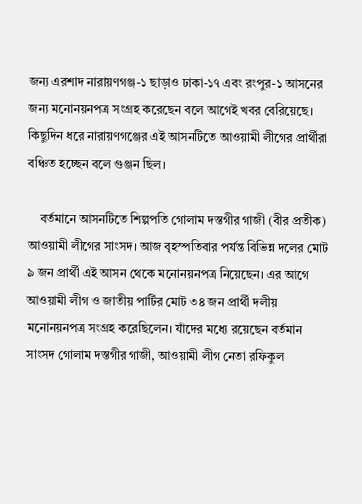জন্য এরশাদ নারায়ণগঞ্জ-১ ছাড়াও ঢাকা-১৭ এবং রংপুর-১ আসনের জন্য মনোনয়নপত্র সংগ্রহ করেছেন বলে আগেই খবর বেরিয়েছে। কিছুদিন ধরে নারায়ণগঞ্জের এই আসনটিতে আওয়ামী লীগের প্রার্থীরা বঞ্চিত হচ্ছেন বলে গুঞ্জন ছিল।

    বর্তমানে আসনটিতে শিল্পপতি গোলাম দস্তগীর গাজী (বীর প্রতীক) আওয়ামী লীগের সাংসদ। আজ বৃহস্পতিবার পর্যন্ত বিভিন্ন দলের মোট ৯ জন প্রার্থী এই আসন থেকে মনোনয়নপত্র নিয়েছেন। এর আগে আওয়ামী লীগ ও জাতীয় পার্টির মোট ৩৪ জন প্রার্থী দলীয় মনোনয়নপত্র সংগ্রহ করেছিলেন। যাঁদের মধ্যে রয়েছেন বর্তমান সাংসদ গোলাম দস্তগীর গাজী, আওয়ামী লীগ নেতা রফিকুল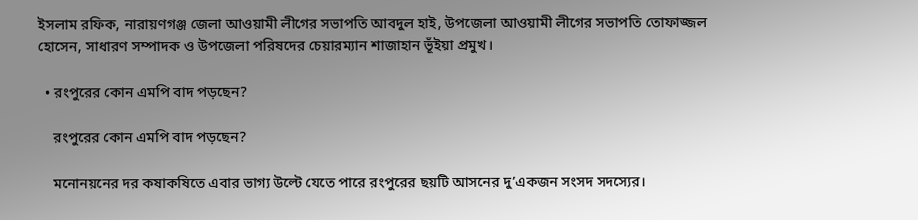ইসলাম রফিক, নারায়ণগঞ্জ জেলা আওয়ামী লীগের সভাপতি আবদুল হাই, উপজেলা আওয়ামী লীগের সভাপতি তোফাজ্জল হোসেন, সাধারণ সম্পাদক ও উপজেলা পরিষদের চেয়ারম্যান শাজাহান ভূঁইয়া প্রমুখ।

  • রংপুরের কোন এমপি বাদ পড়ছেন?

    রংপুরের কোন এমপি বাদ পড়ছেন?

    মনোনয়নের দর কষাকষিতে এবার ভাগ্য উল্টে যেতে পারে রংপুরের ছয়টি আসনের দু’একজন সংসদ সদস্যের।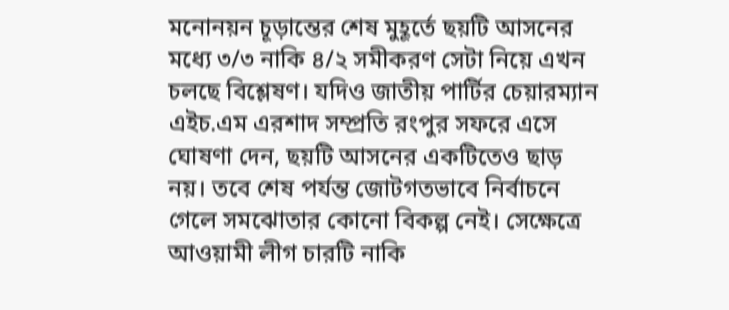মনোনয়ন চূড়ান্তের শেষ মুহূর্তে ছয়টি আসনের মধ্যে ৩/৩ নাকি ৪/২ সমীকরণ সেটা নিয়ে এখন চলছে বিশ্লেষণ। যদিও জাতীয় পার্টির চেয়ারম্যান এইচ.এম এরশাদ সম্প্রতি রংপুর সফরে এসে ঘোষণা দেন, ছয়টি আসনের একটিতেও ছাড় নয়। তবে শেষ পর্যন্ত জোটগতভাবে নির্বাচনে গেলে সমঝোতার কোনো বিকল্প নেই। সেক্ষেত্রে আওয়ামী লীগ চারটি নাকি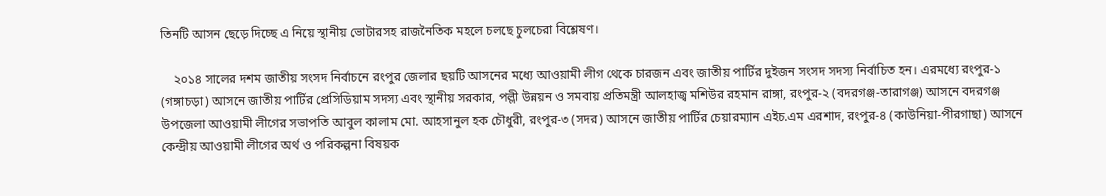তিনটি আসন ছেড়ে দিচ্ছে এ নিয়ে স্থানীয় ভোটারসহ রাজনৈতিক মহলে চলছে চুলচেরা বিশ্লেষণ।

    ২০১৪ সালের দশম জাতীয় সংসদ নির্বাচনে রংপুর জেলার ছয়টি আসনের মধ্যে আওয়ামী লীগ থেকে চারজন এবং জাতীয় পার্টির দুইজন সংসদ সদস্য নির্বাচিত হন। এরমধ্যে রংপুর-১ (গঙ্গাচড়া) আসনে জাতীয় পার্টির প্রেসিডিয়াম সদস্য এবং স্থানীয় সরকার, পল্লী উন্নয়ন ও সমবায় প্রতিমন্ত্রী আলহাজ্ব মশিউর রহমান রাঙ্গা, রংপুর-২ (বদরগঞ্জ-তারাগঞ্জ) আসনে বদরগঞ্জ উপজেলা আওয়ামী লীগের সভাপতি আবুল কালাম মো. আহসানুল হক চৌধুরী, রংপুর-৩ (সদর) আসনে জাতীয় পার্টির চেয়ারম্যান এইচ.এম এরশাদ, রংপুর-৪ (কাউনিয়া-পীরগাছা) আসনে কেন্দ্রীয় আওয়ামী লীগের অর্থ ও পরিকল্পনা বিষয়ক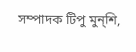সম্পাদক টিপু মুন্শি,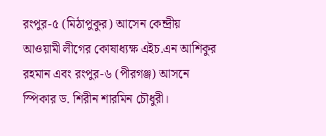রংপুর-৫ (মিঠাপুকুর) আসেন কেন্দ্রীয় আওয়ামী লীগের কোষাধ্যক্ষ এইচ.এন আশিকুর রহমান এবং রংপুর-৬ (পীরগঞ্জ) আসনে স্পিকার ড. শিরীন শারমিন চৌধুরী।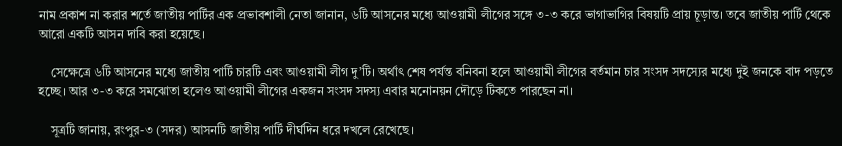নাম প্রকাশ না করার শর্তে জাতীয় পার্টির এক প্রভাবশালী নেতা জানান, ৬টি আসনের মধ্যে আওয়ামী লীগের সঙ্গে ৩-৩ করে ভাগাভাগির বিষয়টি প্রায় চূড়ান্ত। তবে জাতীয় পার্টি থেকে আরো একটি আসন দাবি করা হয়েছে।

    সেক্ষেত্রে ৬টি আসনের মধ্যে জাতীয় পার্টি চারটি এবং আওয়ামী লীগ দু’টি। অর্থাৎ শেষ পর্যন্ত বনিবনা হলে আওয়ামী লীগের বর্তমান চার সংসদ সদস্যের মধ্যে দুই জনকে বাদ পড়তে হচ্ছে। আর ৩-৩ করে সমঝোতা হলেও আওয়ামী লীগের একজন সংসদ সদস্য এবার মনোনয়ন দৌড়ে টিকতে পারছেন না।

    সূত্রটি জানায়, রংপুর-৩ (সদর) আসনটি জাতীয় পার্টি দীর্ঘদিন ধরে দখলে রেখেছে।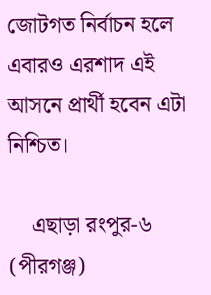জোটগত নির্বাচন হলে এবারও এরশাদ এই আসনে প্রার্থী হবেন এটা নিশ্চিত।

    এছাড়া রংপুর-৬ (পীরগঞ্জ)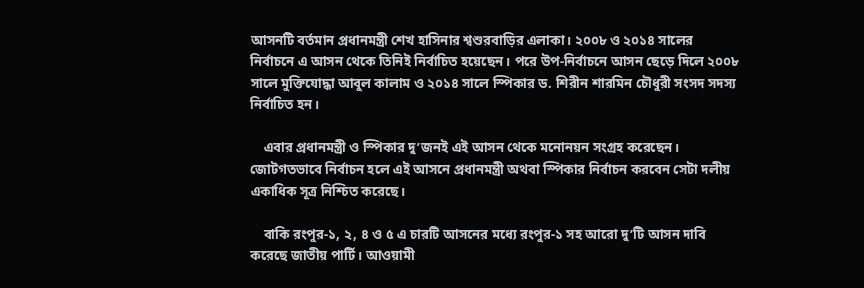আসনটি বর্তমান প্রধানমন্ত্রী শেখ হাসিনার শ্বশুরবাড়ির এলাকা। ২০০৮ ও ২০১৪ সালের নির্বাচনে এ আসন থেকে তিনিই নির্বাচিত হয়েছেন। পরে উপ-নির্বাচনে আসন ছেড়ে দিলে ২০০৮ সালে মুক্তিযোদ্ধা আবুল কালাম ও ২০১৪ সালে স্পিকার ড. শিরীন শারমিন চৌধুরী সংসদ সদস্য নির্বাচিত হন।

    এবার প্রধানমন্ত্রী ও স্পিকার দু’জনই এই আসন থেকে মনোনয়ন সংগ্রহ করেছেন। জোটগতভাবে নির্বাচন হলে এই আসনে প্রধানমন্ত্রী অথবা স্পিকার নির্বাচন করবেন সেটা দলীয় একাধিক সূত্র নিশ্চিত করেছে।

    বাকি রংপুর-১, ২, ৪ ও ৫ এ চারটি আসনের মধ্যে রংপুর-১ সহ আরো দু’টি আসন দাবি করেছে জাতীয় পার্টি। আওয়ামী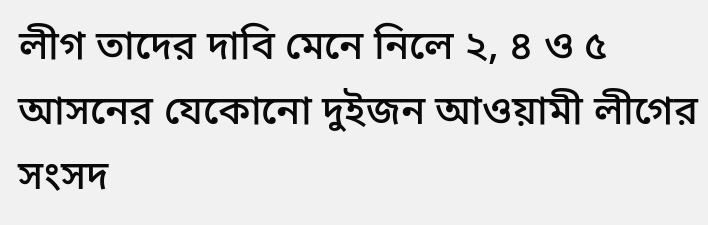লীগ তাদের দাবি মেনে নিলে ২, ৪ ও ৫ আসনের যেকোনো দুইজন আওয়ামী লীগের সংসদ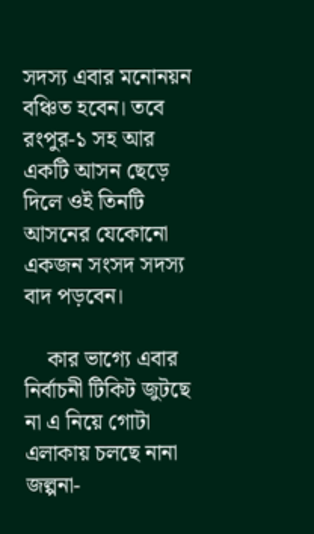সদস্য এবার মনোনয়ন বঞ্চিত হবেন। তবে রংপুর-১ সহ আর একটি আসন ছেড়ে দিলে ওই তিনটি আসনের যেকোনো একজন সংসদ সদস্য বাদ পড়বেন।

    কার ভাগ্যে এবার নির্বাচনী টিকিট জুটছে না এ নিয়ে গোটা এলাকায় চলছে নানা জল্পনা-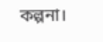কল্পনা।